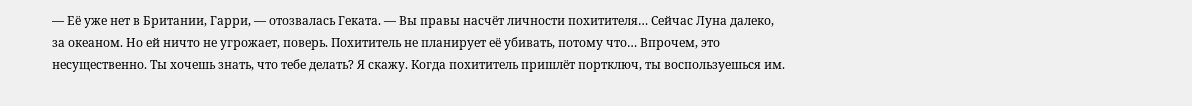— Её уже нет в Британии, Гарри, — отозвалась Геката. — Вы правы насчёт личности похитителя… Сейчас Луна далеко, за океаном. Но ей ничто не угрожает, поверь. Похититель не планирует её убивать, потому что… Впрочем, это несущественно. Ты хочешь знать, что тебе делать? Я скажу. Когда похититель пришлёт портключ, ты воспользуешься им.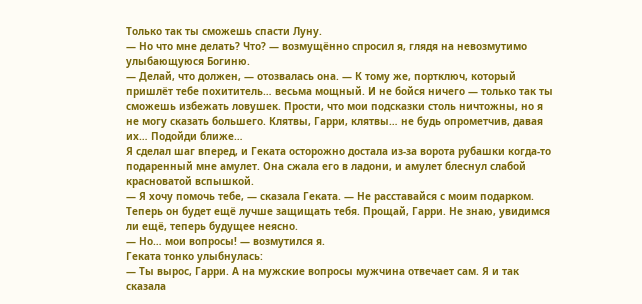Только так ты сможешь спасти Луну.
— Но что мне делать? Что? — возмущённо спросил я, глядя на невозмутимо улыбающуюся Богиню.
— Делай, что должен, — отозвалась она. — К тому же, портключ, который пришлёт тебе похититель… весьма мощный. И не бойся ничего — только так ты сможешь избежать ловушек. Прости, что мои подсказки столь ничтожны, но я не могу сказать большего. Клятвы, Гарри, клятвы… не будь опрометчив, давая их… Подойди ближе…
Я сделал шаг вперед, и Геката осторожно достала из-за ворота рубашки когда-то подаренный мне амулет. Она сжала его в ладони, и амулет блеснул слабой красноватой вспышкой.
— Я хочу помочь тебе, — сказала Геката. — Не расставайся с моим подарком. Теперь он будет ещё лучше защищать тебя. Прощай, Гарри. Не знаю, увидимся ли ещё, теперь будущее неясно.
— Но… мои вопросы! — возмутился я.
Геката тонко улыбнулась:
— Ты вырос, Гарри. А на мужские вопросы мужчина отвечает сам. Я и так сказала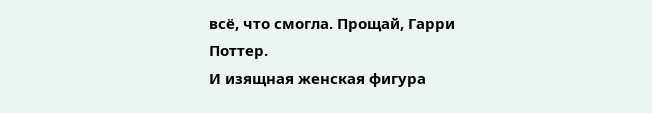всё, что смогла. Прощай, Гарри Поттер.
И изящная женская фигура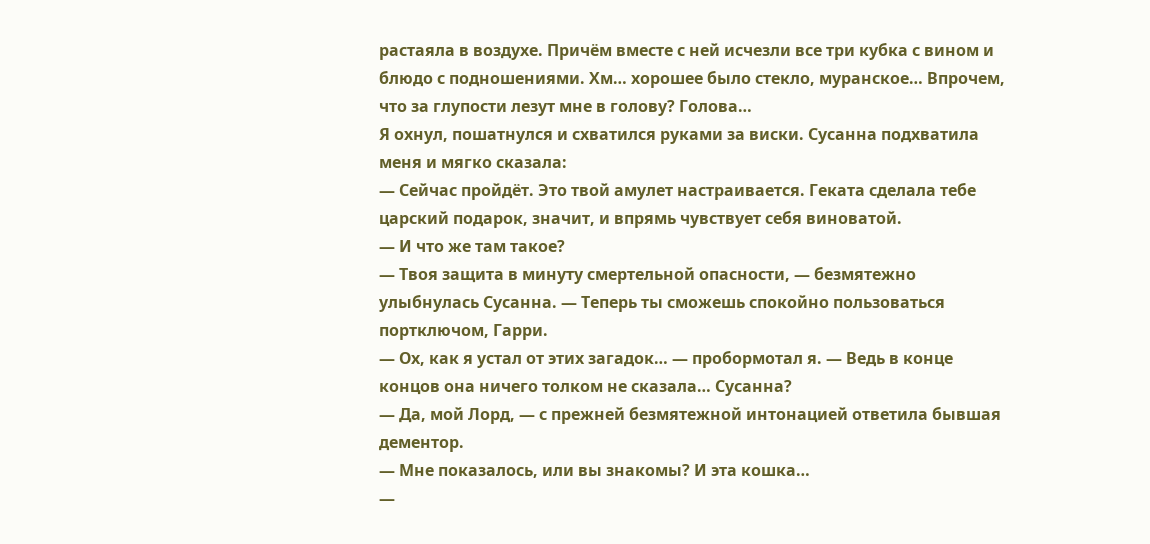растаяла в воздухе. Причём вместе с ней исчезли все три кубка с вином и блюдо с подношениями. Хм… хорошее было стекло, муранское… Впрочем, что за глупости лезут мне в голову? Голова…
Я охнул, пошатнулся и схватился руками за виски. Сусанна подхватила меня и мягко сказала:
— Сейчас пройдёт. Это твой амулет настраивается. Геката сделала тебе царский подарок, значит, и впрямь чувствует себя виноватой.
— И что же там такое?
— Твоя защита в минуту смертельной опасности, — безмятежно улыбнулась Сусанна. — Теперь ты сможешь спокойно пользоваться портключом, Гарри.
— Ох, как я устал от этих загадок… — пробормотал я. — Ведь в конце концов она ничего толком не сказала… Сусанна?
— Да, мой Лорд, — с прежней безмятежной интонацией ответила бывшая дементор.
— Мне показалось, или вы знакомы? И эта кошка…
—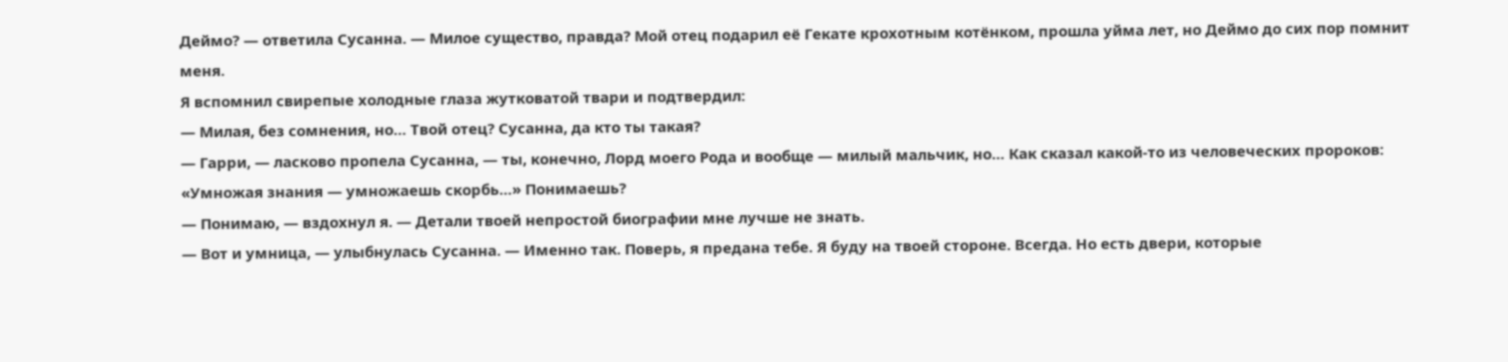Деймо? — ответила Сусанна. — Милое существо, правда? Мой отец подарил её Гекате крохотным котёнком, прошла уйма лет, но Деймо до сих пор помнит меня.
Я вспомнил свирепые холодные глаза жутковатой твари и подтвердил:
— Милая, без сомнения, но… Твой отец? Сусанна, да кто ты такая?
— Гарри, — ласково пропела Сусанна, — ты, конечно, Лорд моего Рода и вообще — милый мальчик, но… Как сказал какой-то из человеческих пророков: «Умножая знания — умножаешь скорбь…» Понимаешь?
— Понимаю, — вздохнул я. — Детали твоей непростой биографии мне лучше не знать.
— Вот и умница, — улыбнулась Сусанна. — Именно так. Поверь, я предана тебе. Я буду на твоей стороне. Всегда. Но есть двери, которые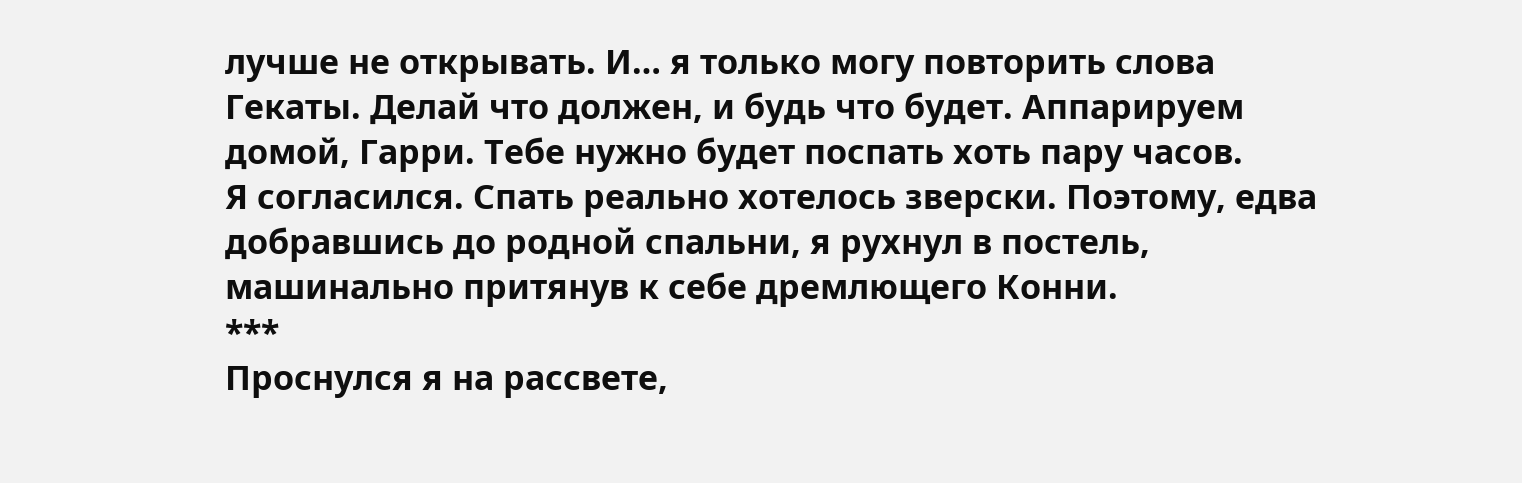лучше не открывать. И… я только могу повторить слова Гекаты. Делай что должен, и будь что будет. Аппарируем домой, Гарри. Тебе нужно будет поспать хоть пару часов.
Я согласился. Спать реально хотелось зверски. Поэтому, едва добравшись до родной спальни, я рухнул в постель, машинально притянув к себе дремлющего Конни.
***
Проснулся я на рассвете,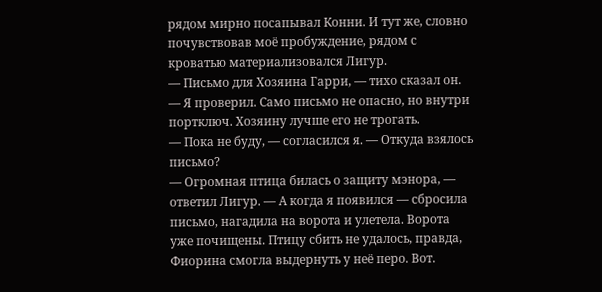рядом мирно посапывал Конни. И тут же, словно почувствовав моё пробуждение, рядом с кроватью материализовался Лигур.
— Письмо для Хозяина Гарри, — тихо сказал он. — Я проверил. Само письмо не опасно, но внутри портключ. Хозяину лучше его не трогать.
— Пока не буду, — согласился я. — Откуда взялось письмо?
— Огромная птица билась о защиту мэнора, — ответил Лигур. — А когда я появился — сбросила письмо, нагадила на ворота и улетела. Ворота уже почищены. Птицу сбить не удалось, правда, Фиорина смогла выдернуть у неё перо. Вот.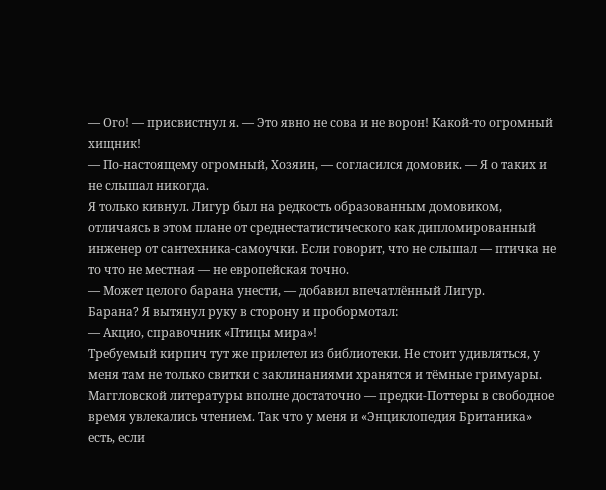— Ого! — присвистнул я. — Это явно не сова и не ворон! Какой-то огромный хищник!
— По-настоящему огромный, Хозяин, — согласился домовик. — Я о таких и не слышал никогда.
Я только кивнул. Лигур был на редкость образованным домовиком, отличаясь в этом плане от среднестатистического как дипломированный инженер от сантехника-самоучки. Если говорит, что не слышал — птичка не то что не местная — не европейская точно.
— Может целого барана унести, — добавил впечатлённый Лигур.
Барана? Я вытянул руку в сторону и пробормотал:
— Акцио, справочник «Птицы мира»!
Требуемый кирпич тут же прилетел из библиотеки. Не стоит удивляться, у меня там не только свитки с заклинаниями хранятся и тёмные гримуары. Маггловской литературы вполне достаточно — предки-Поттеры в свободное время увлекались чтением. Так что у меня и «Энциклопедия Британика» есть, если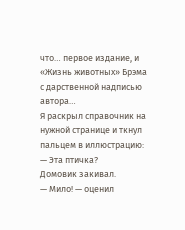что… первое издание, и «Жизнь животных» Брэма с дарственной надписью автора…
Я раскрыл справочник на нужной странице и ткнул пальцем в иллюстрацию:
— Эта птичка?
Домовик закивал.
— Мило! — оценил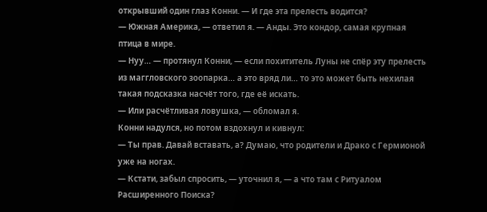открывший один глаз Конни. — И где эта прелесть водится?
— Южная Америка, — ответил я. — Анды. Это кондор, самая крупная птица в мире.
— Нуу… — протянул Конни, — если похититель Луны не спёр эту прелесть из маггловского зоопарка… а это вряд ли… то это может быть нехилая такая подсказка насчёт того, где её искать.
— Или расчётливая ловушка, — обломал я.
Конни надулся, но потом вздохнул и кивнул:
— Ты прав. Давай вставать, а? Думаю, что родители и Драко с Гермионой уже на ногах.
— Кстати, забыл спросить, — уточнил я, — а что там с Ритуалом Расширенного Поиска?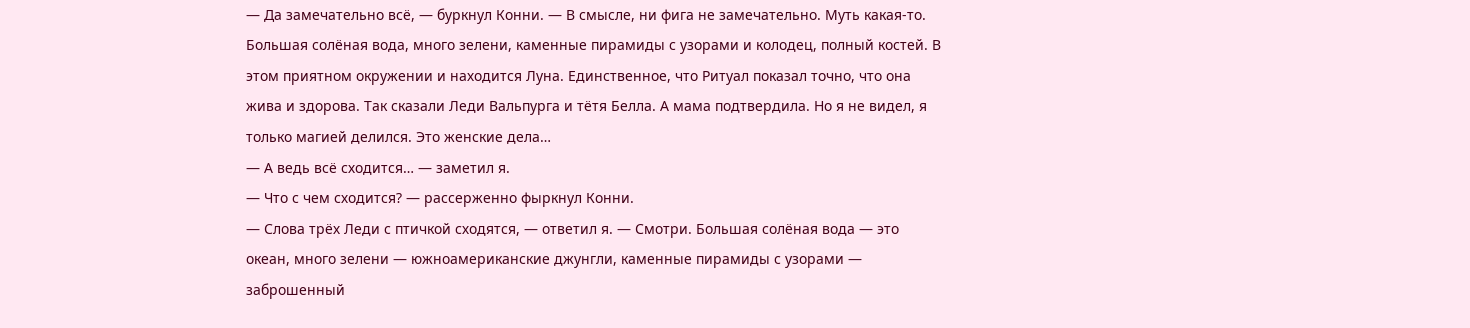— Да замечательно всё, — буркнул Конни. — В смысле, ни фига не замечательно. Муть какая-то. Большая солёная вода, много зелени, каменные пирамиды с узорами и колодец, полный костей. В этом приятном окружении и находится Луна. Единственное, что Ритуал показал точно, что она жива и здорова. Так сказали Леди Вальпурга и тётя Белла. А мама подтвердила. Но я не видел, я только магией делился. Это женские дела…
— А ведь всё сходится… — заметил я.
— Что с чем сходится? — рассерженно фыркнул Конни.
— Слова трёх Леди с птичкой сходятся, — ответил я. — Смотри. Большая солёная вода — это океан, много зелени — южноамериканские джунгли, каменные пирамиды с узорами — заброшенный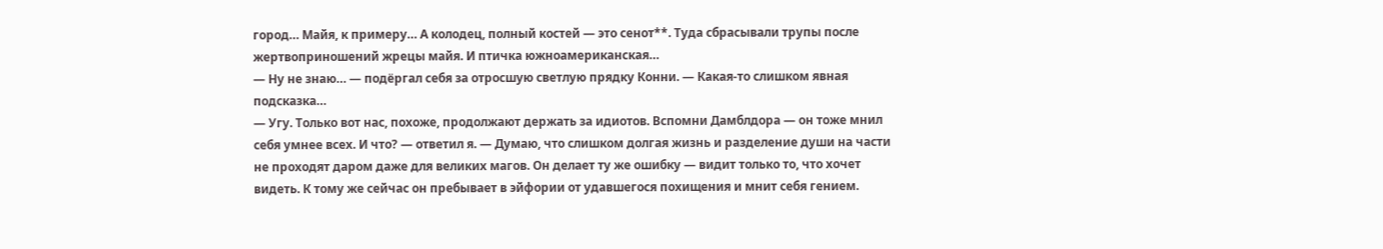город… Майя, к примеру… А колодец, полный костей — это сенот**. Туда сбрасывали трупы после жертвоприношений жрецы майя. И птичка южноамериканская…
— Ну не знаю… — подёргал себя за отросшую светлую прядку Конни. — Какая-то слишком явная подсказка…
— Угу. Только вот нас, похоже, продолжают держать за идиотов. Вспомни Дамблдора — он тоже мнил себя умнее всех. И что? — ответил я. — Думаю, что слишком долгая жизнь и разделение души на части не проходят даром даже для великих магов. Он делает ту же ошибку — видит только то, что хочет видеть. К тому же сейчас он пребывает в эйфории от удавшегося похищения и мнит себя гением.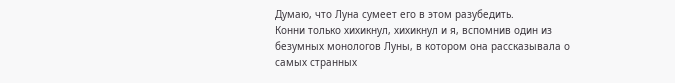Думаю, что Луна сумеет его в этом разубедить.
Конни только хихикнул, хихикнул и я, вспомнив один из безумных монологов Луны, в котором она рассказывала о самых странных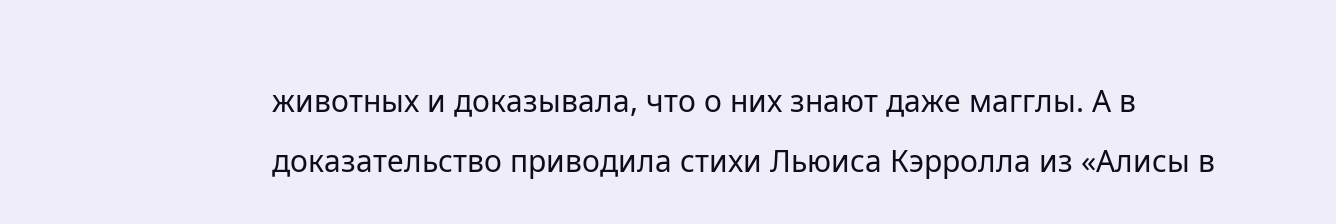животных и доказывала, что о них знают даже магглы. А в доказательство приводила стихи Льюиса Кэрролла из «Алисы в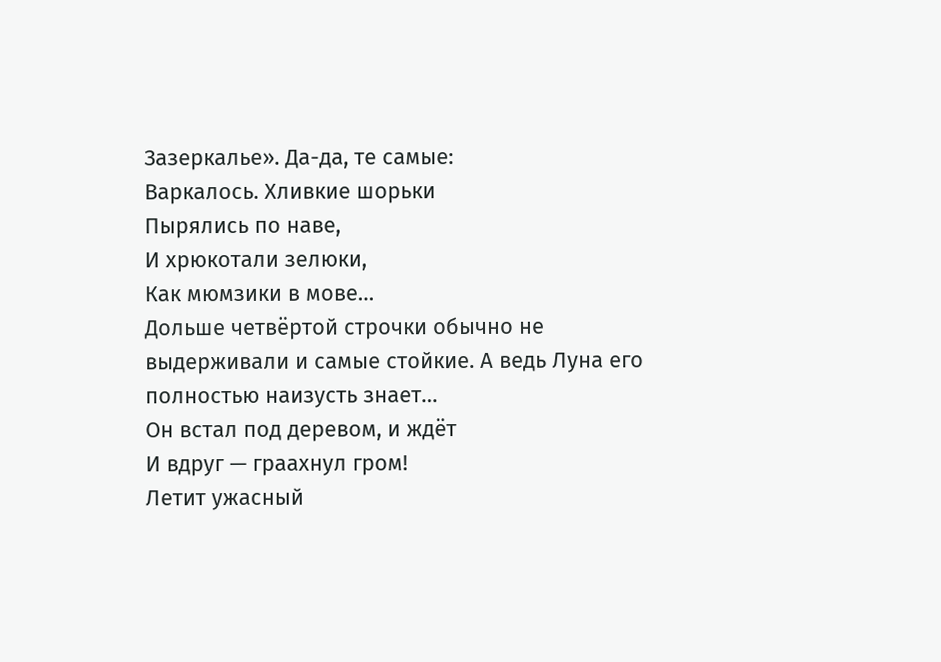Зазеркалье». Да-да, те самые:
Варкалось. Хливкие шорьки
Пырялись по наве,
И хрюкотали зелюки,
Как мюмзики в мове…
Дольше четвёртой строчки обычно не выдерживали и самые стойкие. А ведь Луна его полностью наизусть знает…
Он встал под деревом, и ждёт
И вдруг — граахнул гром!
Летит ужасный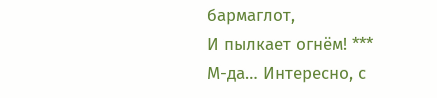бармаглот,
И пылкает огнём! ***
М-да… Интересно, с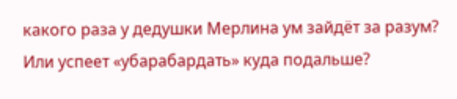какого раза у дедушки Мерлина ум зайдёт за разум? Или успеет «убарабардать» куда подальше?